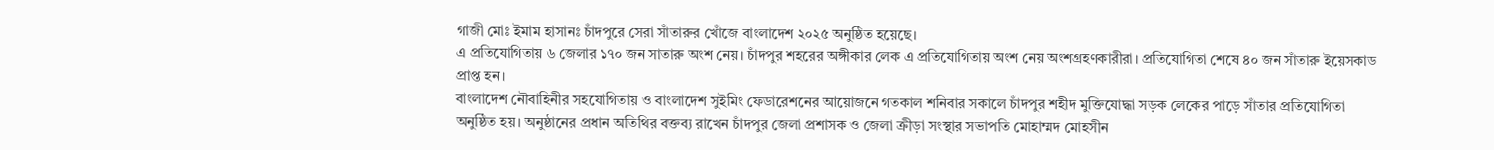গাজী মোঃ ইমাম হাসানঃ চাঁদপুরে সেরা সাঁতারুর খোঁজে বাংলাদেশ ২০২৫ অনুষ্ঠিত হয়েছে।
এ প্রতিযোগিতায় ৬ জেলার ১৭০ জন সাতারু অংশ নেয়। চাঁদপুর শহরের অঙ্গীকার লেক এ প্রতিযোগিতায় অংশ নেয় অংশগ্রহণকারীরা। প্রতিযোগিতা শেষে ৪০ জন সাঁতারু ইয়েসকাড প্রাপ্ত হন।
বাংলাদেশ নৌবাহিনীর সহযোগিতায় ও বাংলাদেশ সুইমিং ফেডারেশনের আয়োজনে গতকাল শনিবার সকালে চাঁদপুর শহীদ মুক্তিযোদ্ধা সড়ক লেকের পাড়ে সাঁতার প্রতিযোগিতা অনুষ্ঠিত হয়। অনুষ্ঠানের প্রধান অতিথির বক্তব্য রাখেন চাঁদপুর জেলা প্রশাসক ও জেলা ক্রীড়া সংস্থার সভাপতি মোহাম্মদ মোহসীন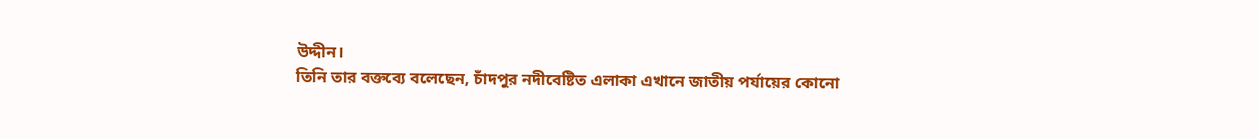উদ্দীন।
তিনি তার বক্তব্যে বলেছেন, চাঁদপুর নদীবেষ্টিত এলাকা এখানে জাতীয় পর্যায়ের কোনো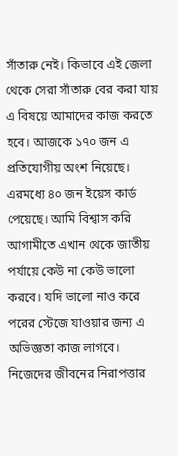সাঁতারু নেই। কিভাবে এই জেলা থেকে সেরা সাঁতারু বের করা যায় এ বিষয়ে আমাদের কাজ করতে হবে। আজকে ১৭০ জন এ প্রতিযোগীয় অংশ নিয়েছে। এরমধ্যে ৪০ জন ইয়েস কার্ড পেয়েছে। আমি বিশ্বাস করি আগামীতে এখান থেকে জাতীয় পর্যায়ে কেউ না কেউ ভালো করবে। যদি ভালো নাও করে পরের স্টেজে যাওয়ার জন্য এ অভিজ্ঞতা কাজ লাগবে। নিজেদের জীবনের নিরাপত্তার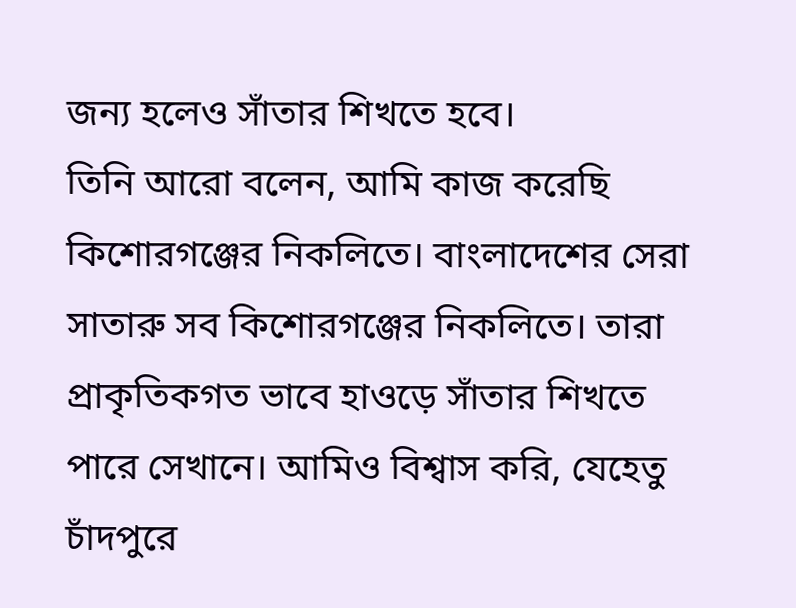জন্য হলেও সাঁতার শিখতে হবে।
তিনি আরো বলেন, আমি কাজ করেছি কিশোরগঞ্জের নিকলিতে। বাংলাদেশের সেরা সাতারু সব কিশোরগঞ্জের নিকলিতে। তারা প্রাকৃতিকগত ভাবে হাওড়ে সাঁতার শিখতে পারে সেখানে। আমিও বিশ্বাস করি, যেহেতু চাঁদপুরে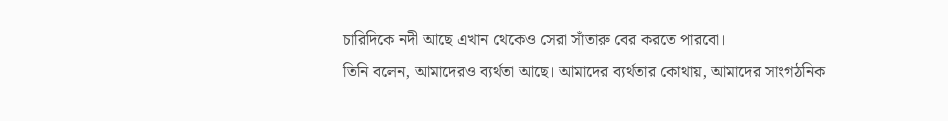চারিদিকে নদী আছে এখান থেকেও সেরা সাঁতারু বের করতে পারবো।
তিনি বলেন, আমাদেরও ব্যর্থতা আছে। আমাদের ব্যর্থতার কোথায়, আমাদের সাংগঠনিক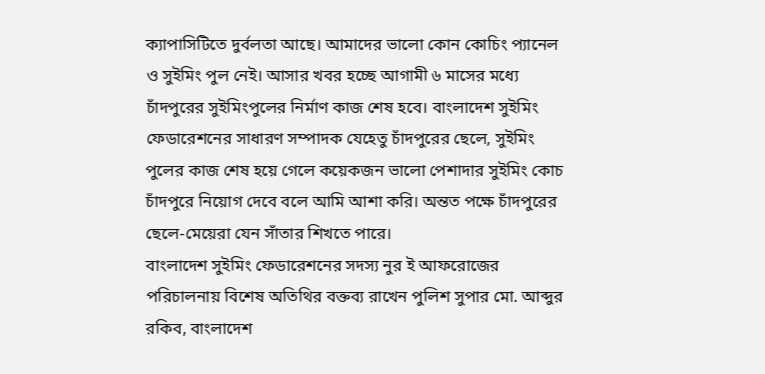ক্যাপাসিটিতে দুর্বলতা আছে। আমাদের ভালো কোন কোচিং প্যানেল ও সুইমিং পুল নেই। আসার খবর হচ্ছে আগামী ৬ মাসের মধ্যে চাঁদপুরের সুইমিংপুলের নির্মাণ কাজ শেষ হবে। বাংলাদেশ সুইমিং ফেডারেশনের সাধারণ সম্পাদক যেহেতু চাঁদপুরের ছেলে, সুইমিং পুলের কাজ শেষ হয়ে গেলে কয়েকজন ভালো পেশাদার সুইমিং কোচ চাঁদপুরে নিয়োগ দেবে বলে আমি আশা করি। অন্তত পক্ষে চাঁদপুরের ছেলে-মেয়েরা যেন সাঁতার শিখতে পারে।
বাংলাদেশ সুইমিং ফেডারেশনের সদস্য নুর ই আফরোজের পরিচালনায় বিশেষ অতিথির বক্তব্য রাখেন পুলিশ সুপার মো. আব্দুর রকিব, বাংলাদেশ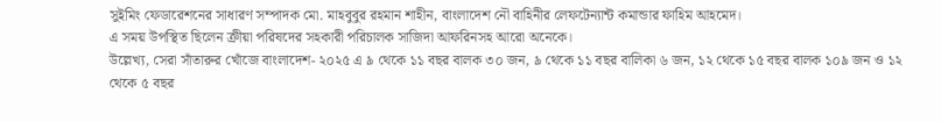সুইমিং ফেডারেশনের সাধারণ সম্পাদক মো. মাহবুবুর রহমান শাহীন, বাংলাদেশ নৌ বাহিনীর লেফটেন্যান্ট কমান্ডার ফাহিম আহমেদ।
এ সময় উপস্থিত ছিলেন ক্রীয়া পরিষদের সহকারী পরিচালক সাজিদা আফরিনসহ আরো অনেকে।
উল্লেখ্য, সেরা সাঁতারুর খোঁজে বাংলাদেশ- ২০২৫ এ ৯ থেকে ১১ বছর বালক ৩০ জন, ৯ থেকে ১১ বছর বালিকা ৬ জন, ১২ থেকে ১৫ বছর বালক ১০৯ জন ও ১২ থেকে ৫ বছর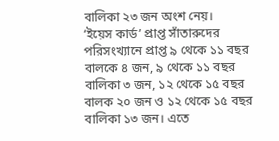বালিকা ২৩ জন অংশ নেয়।
‘ইয়েস কার্ড’ প্রাপ্ত সাঁতারুদের পরিসংখ্যানে প্রাপ্ত ৯ থেকে ১১ বছর বালকে ৪ জন, ৯ থেকে ১১ বছর বালিকা ৩ জন, ১২ থেকে ১৫ বছর বালক ২০ জন ও ১২ থেকে ১৫ বছর বালিকা ১৩ জন। এতে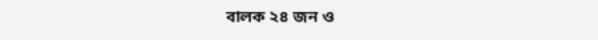বালক ২৪ জন ও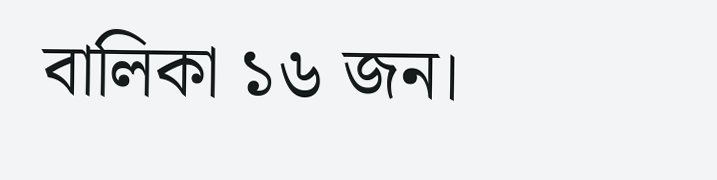বালিকা ১৬ জন।